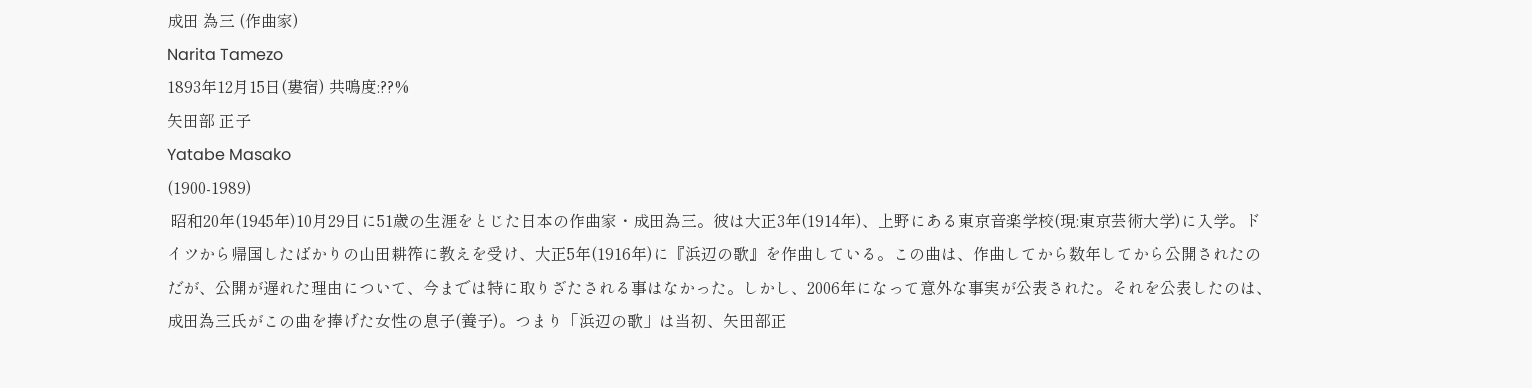成田 為三 (作曲家)
Narita Tamezo
1893年12月15日(婁宿) 共鳴度:??%
矢田部 正子
Yatabe Masako
(1900-1989)
 昭和20年(1945年)10月29日に51歳の生涯をとじた日本の作曲家・成田為三。彼は大正3年(1914年)、上野にある東京音楽学校(現:東京芸術大学)に入学。ドイツから帰国したばかりの山田耕筰に教えを受け、大正5年(1916年)に『浜辺の歌』を作曲している。この曲は、作曲してから数年してから公開されたのだが、公開が遅れた理由について、今までは特に取りざたされる事はなかった。しかし、2006年になって意外な事実が公表された。それを公表したのは、成田為三氏がこの曲を捧げた女性の息子(養子)。つまり「浜辺の歌」は当初、矢田部正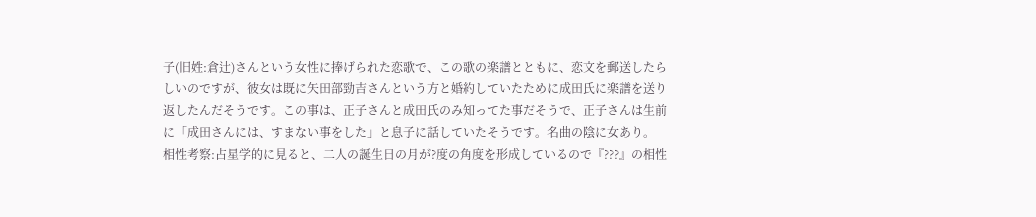子(旧姓:倉辻)さんという女性に捧げられた恋歌で、この歌の楽譜とともに、恋文を郵送したらしいのですが、彼女は既に矢田部勁吉さんという方と婚約していたために成田氏に楽譜を送り返したんだそうです。この事は、正子さんと成田氏のみ知ってた事だそうで、正子さんは生前に「成田さんには、すまない事をした」と息子に話していたそうです。名曲の陰に女あり。
相性考察:占星学的に見ると、二人の誕生日の月が?度の角度を形成しているので『???』の相性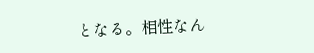となる。相性なん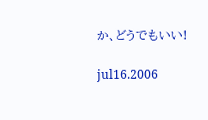か、どうでもいい!

jul16.2006